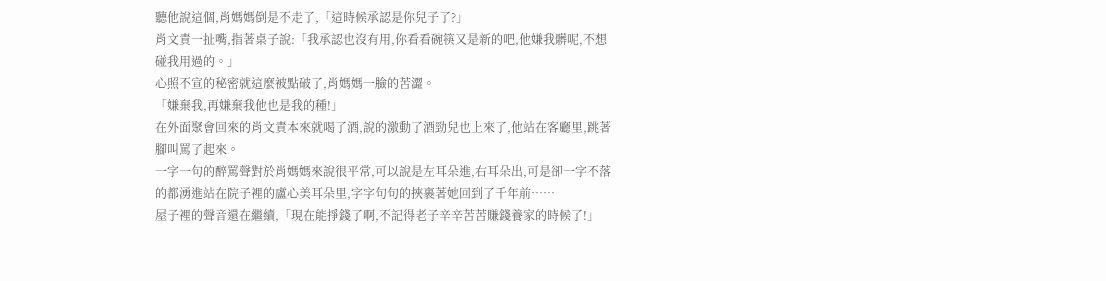聽他說這個,肖媽媽倒是不走了,「這時候承認是你兒子了?」
肖文責一扯嘴,指著桌子說:「我承認也沒有用,你看看碗筷又是新的吧,他嫌我髒呢,不想碰我用過的。」
心照不宣的秘密就這麼被點破了,肖媽媽一臉的苦澀。
「嫌棄我,再嫌棄我他也是我的種!」
在外面聚會回來的肖文責本來就喝了酒,說的激動了酒勁兒也上來了,他站在客廳里,跳著腳叫罵了起來。
一字一句的醉罵聲對於肖媽媽來說很平常,可以說是左耳朵進,右耳朵出,可是卻一字不落的都湧進站在院子裡的盧心美耳朵里,字字句句的挾裹著她回到了千年前……
屋子裡的聲音還在繼續,「現在能掙錢了啊,不記得老子辛辛苦苦賺錢養家的時候了!」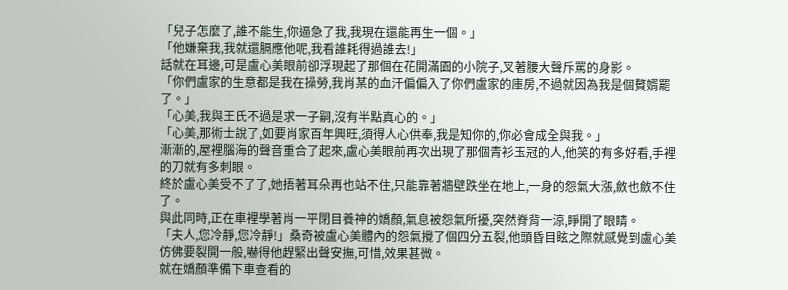「兒子怎麼了,誰不能生,你逼急了我,我現在還能再生一個。」
「他嫌棄我,我就還膈應他呢,我看誰耗得過誰去!」
話就在耳邊,可是盧心美眼前卻浮現起了那個在花開滿園的小院子,叉著腰大聲斥罵的身影。
「你們盧家的生意都是我在操勞,我肖某的血汗偏偏入了你們盧家的庫房,不過就因為我是個贅婿罷了。」
「心美,我與王氏不過是求一子嗣,沒有半點真心的。」
「心美,那術士說了,如要肖家百年興旺,須得人心供奉,我是知你的,你必會成全與我。」
漸漸的,屋裡腦海的聲音重合了起來,盧心美眼前再次出現了那個青衫玉冠的人,他笑的有多好看,手裡的刀就有多刺眼。
終於盧心美受不了了,她捂著耳朵再也站不住,只能靠著牆壁跌坐在地上,一身的怨氣大漲,斂也斂不住了。
與此同時,正在車裡學著肖一平閉目養神的嬌顏,氣息被怨氣所擾,突然脊背一涼,睜開了眼睛。
「夫人,您冷靜,您冷靜!」桑奇被盧心美體內的怨氣攪了個四分五裂,他頭昏目眩之際就感覺到盧心美仿佛要裂開一般,嚇得他趕緊出聲安撫,可惜,效果甚微。
就在嬌顏準備下車查看的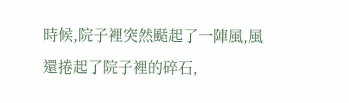時候,院子裡突然颳起了一陣風,風還捲起了院子裡的碎石,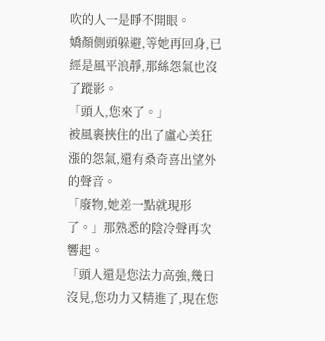吹的人一是睜不開眼。
嬌顏側頭躲避,等她再回身,已經是風平浪靜,那絲怨氣也沒了蹤影。
「頭人,您來了。」
被風裹挾住的出了盧心美狂漲的怨氣,還有桑奇喜出望外的聲音。
「廢物,她差一點就現形了。」那熟悉的陰冷聲再次響起。
「頭人還是您法力高強,幾日沒見,您功力又精進了,現在您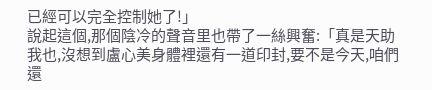已經可以完全控制她了!」
說起這個,那個陰冷的聲音里也帶了一絲興奮:「真是天助我也,沒想到盧心美身體裡還有一道印封,要不是今天,咱們還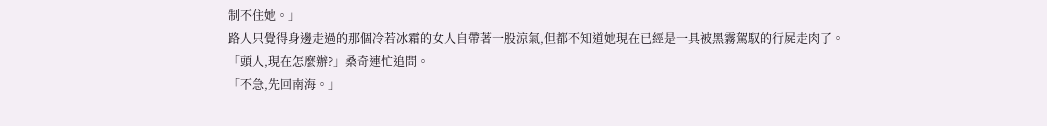制不住她。」
路人只覺得身邊走過的那個冷若冰霜的女人自帶著一股涼氣,但都不知道她現在已經是一具被黑霧駕馭的行屍走肉了。
「頭人,現在怎麼辦?」桑奇連忙追問。
「不急,先回南海。」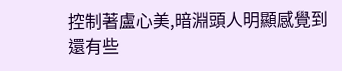控制著盧心美,暗淵頭人明顯感覺到還有些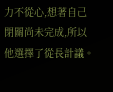力不從心,想著自己閉關尚未完成,所以他選擇了從長計議。